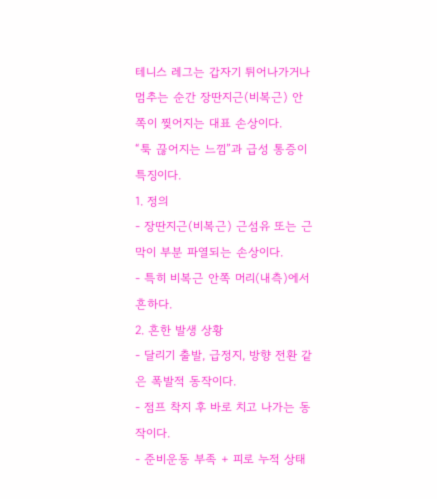테니스 레그는 갑자기 튀어나가거나 멈추는 순간 장딴지근(비복근) 안쪽이 찢어지는 대표 손상이다.
“툭 끊어지는 느낌”과 급성 통증이 특징이다.
1. 정의
- 장딴지근(비복근) 근섬유 또는 근막이 부분 파열되는 손상이다.
- 특히 비복근 안쪽 머리(내측)에서 흔하다.
2. 흔한 발생 상황
- 달리기 출발, 급정지, 방향 전환 같은 폭발적 동작이다.
- 점프 착지 후 바로 치고 나가는 동작이다.
- 준비운동 부족 + 피로 누적 상태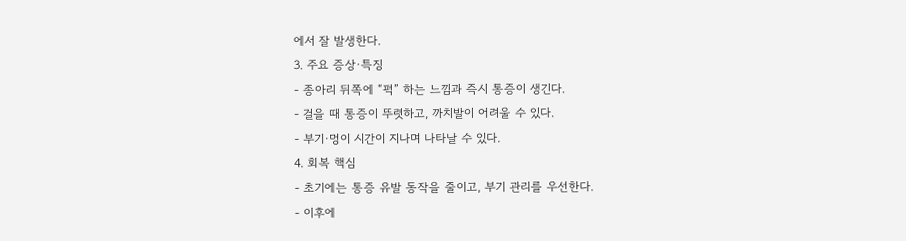에서 잘 발생한다.
3. 주요 증상·특징
- 종아리 뒤쪽에 “퍽” 하는 느낌과 즉시 통증이 생긴다.
- 걸을 때 통증이 뚜렷하고, 까치발이 어려울 수 있다.
- 부기·멍이 시간이 지나며 나타날 수 있다.
4. 회복 핵심
- 초기에는 통증 유발 동작을 줄이고, 부기 관리를 우선한다.
- 이후에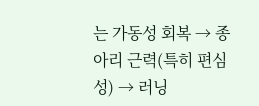는 가동성 회복 → 종아리 근력(특히 편심성) → 러닝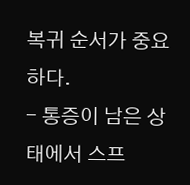복귀 순서가 중요하다.
- 통증이 남은 상태에서 스프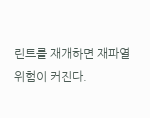린트를 재개하면 재파열 위험이 커진다.